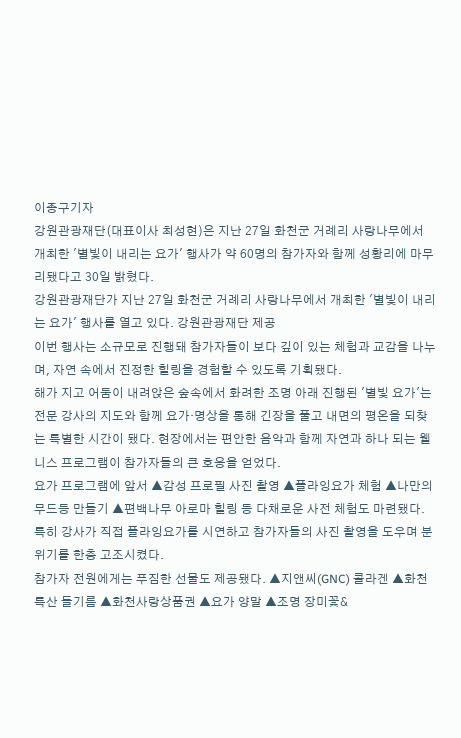이종구기자
강원관광재단(대표이사 최성현)은 지난 27일 화천군 거례리 사랑나무에서 개최한 '별빛이 내리는 요가' 행사가 약 60명의 참가자와 함께 성황리에 마무리됐다고 30일 밝혔다.
강원관광재단가 지난 27일 화천군 거례리 사랑나무에서 개최한 '별빛이 내리는 요가' 행사를 열고 있다. 강원관광재단 제공
이번 행사는 소규모로 진행돼 참가자들이 보다 깊이 있는 체험과 교감을 나누며, 자연 속에서 진정한 힐링을 경험할 수 있도록 기획됐다.
해가 지고 어둠이 내려앉은 숲속에서 화려한 조명 아래 진행된 '별빛 요가'는 전문 강사의 지도와 함께 요가·명상을 통해 긴장을 풀고 내면의 평온을 되찾는 특별한 시간이 됐다. 현장에서는 편안한 음악과 함께 자연과 하나 되는 웰니스 프로그램이 참가자들의 큰 호응을 얻었다.
요가 프로그램에 앞서 ▲감성 프로필 사진 촬영 ▲플라잉요가 체험 ▲나만의 무드등 만들기 ▲편백나무 아로마 힐링 등 다채로운 사전 체험도 마련됐다. 특히 강사가 직접 플라잉요가를 시연하고 참가자들의 사진 촬영을 도우며 분위기를 한층 고조시켰다.
참가자 전원에게는 푸짐한 선물도 제공됐다. ▲지앤씨(GNC) 콜라겐 ▲화천 특산 들기름 ▲화천사랑상품권 ▲요가 양말 ▲조명 장미꽃&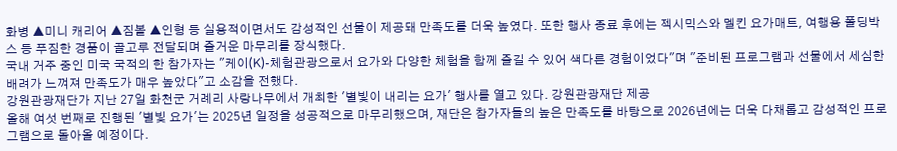화병 ▲미니 캐리어 ▲짐볼 ▲인형 등 실용적이면서도 감성적인 선물이 제공돼 만족도를 더욱 높였다. 또한 행사 종료 후에는 젝시믹스와 멜킨 요가매트, 여행용 폴딩박스 등 푸짐한 경품이 골고루 전달되며 즐거운 마무리를 장식했다.
국내 거주 중인 미국 국적의 한 참가자는 "케이(K)-체험관광으로서 요가와 다양한 체험을 함께 즐길 수 있어 색다른 경험이었다"며 "준비된 프로그램과 선물에서 세심한 배려가 느껴져 만족도가 매우 높았다"고 소감을 전했다.
강원관광재단가 지난 27일 화천군 거례리 사랑나무에서 개최한 '별빛이 내리는 요가' 행사를 열고 있다. 강원관광재단 제공
올해 여섯 번째로 진행된 '별빛 요가'는 2025년 일정을 성공적으로 마무리했으며, 재단은 참가자들의 높은 만족도를 바탕으로 2026년에는 더욱 다채롭고 감성적인 프로그램으로 돌아올 예정이다.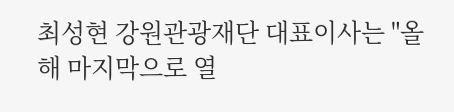최성현 강원관광재단 대표이사는 "올해 마지막으로 열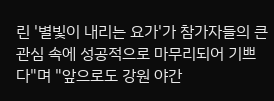린 '별빛이 내리는 요가'가 참가자들의 큰 관심 속에 성공적으로 마무리되어 기쁘다"며 "앞으로도 강원 야간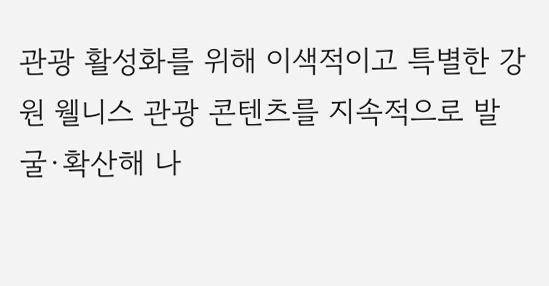관광 활성화를 위해 이색적이고 특별한 강원 웰니스 관광 콘텐츠를 지속적으로 발굴·확산해 나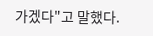가겠다"고 말했다.